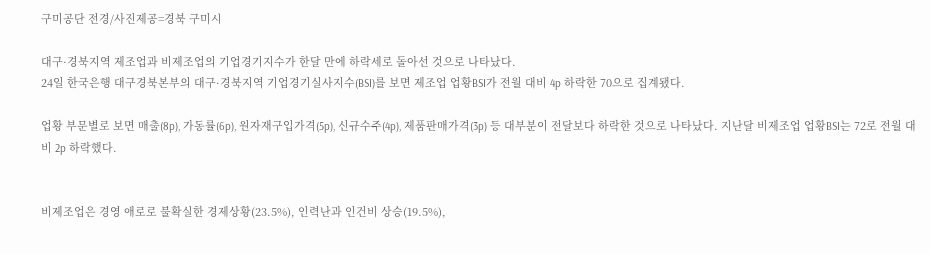구미공단 전경/사진제공=경북 구미시

대구·경북지역 제조업과 비제조업의 기업경기지수가 한달 만에 하락세로 돌아선 것으로 나타났다.
24일 한국은행 대구경북본부의 대구·경북지역 기업경기실사지수(BSI)를 보면 제조업 업황BSI가 전월 대비 4p 하락한 70으로 집계됐다.

업황 부문별로 보면 매출(8p), 가동률(6p), 원자재구입가격(5p), 신규수주(4p), 제품판매가격(3p) 등 대부분이 전달보다 하락한 것으로 나타났다. 지난달 비제조업 업황BSI는 72로 전월 대비 2p 하락했다.


비제조업은 경영 애로로 불확실한 경제상황(23.5%), 인력난과 인건비 상승(19.5%),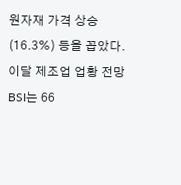원자재 가격 상승(16.3%) 등을 꼽았다. 이달 제조업 업황 전망BSI는 66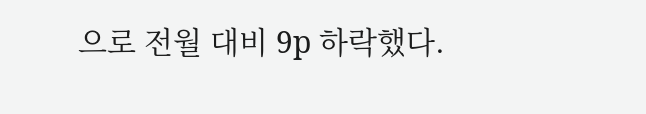으로 전월 대비 9p 하락했다.